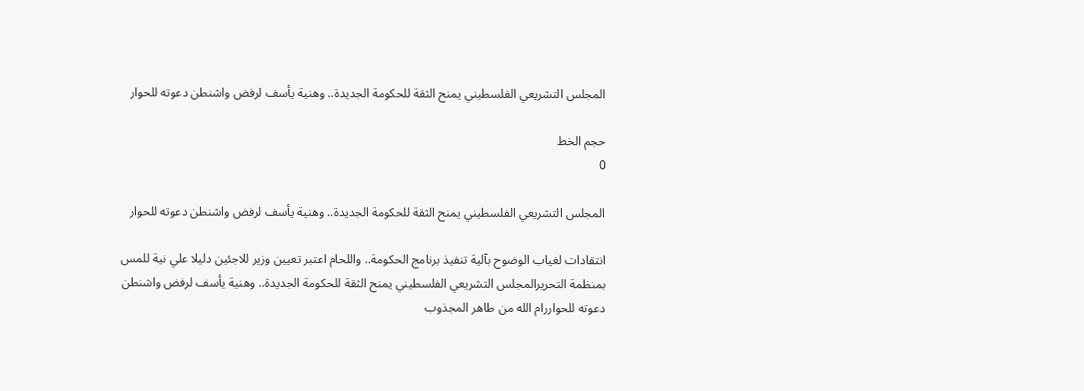المجلس التشريعي الفلسطيني يمنح الثقة للحكومة الجديدة.. وهنية يأسف لرفض واشنطن دعوته للحوار

حجم الخط
0

المجلس التشريعي الفلسطيني يمنح الثقة للحكومة الجديدة.. وهنية يأسف لرفض واشنطن دعوته للحوار

انتقادات لغياب الوضوح بآلية تنفيذ برنامج الحكومة.. واللحام اعتبر تعيين وزير للاجئين دليلا علي نية للمس بمنظمة التحريرالمجلس التشريعي الفلسطيني يمنح الثقة للحكومة الجديدة.. وهنية يأسف لرفض واشنطن دعوته للحواررام الله من طاهر المجذوب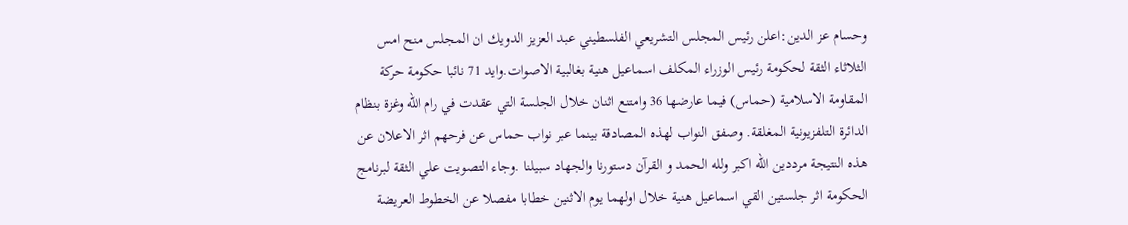وحسام عز الدين:اعلن رئيس المجلس التشريعي الفلسطيني عبد العزيز الدويك ان المجلس منح امس الثلاثاء الثقة لحكومة رئيس الوزراء المكلف اسماعيل هنية بغالبية الاصوات.وايد 71 نائبا حكومة حركة المقاومة الاسلامية (حماس) فيما عارضها 36 وامتنع اثنان خلال الجلسة التي عقدت في رام الله وغزة بنظام الدائرة التلفزيونية المغلقة. وصفق النواب لهذه المصادقة بينما عبر نواب حماس عن فرحهم اثر الاعلان عن هذه النتيجة مرددين الله اكبر ولله الحمد و القرآن دستورنا والجهاد سبيلنا .وجاء التصويت علي الثقة لبرنامج الحكومة اثر جلستين القي اسماعيل هنية خلال اولهما يوم الاثنين خطابا مفصلا عن الخطوط العريضة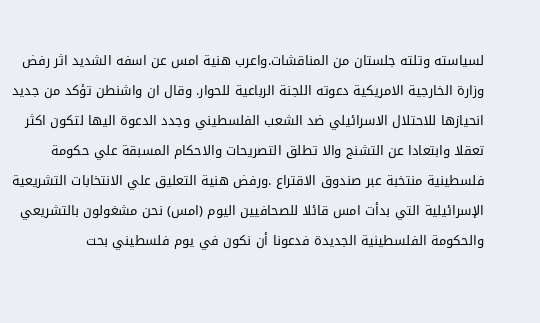لسياسته وتلته جلستان من المناقشات.واعرب هنية امس عن اسفه الشديد اثر رفض وزارة الخارجية الامريكية دعوته اللجنة الرباعية للحوار. وقال ان واشنطن تؤكد من جديد انحيازها للاحتلال الاسرائيلي ضد الشعب الفلسطيني وجدد الدعوة اليها لتكون اكثر تعقلا وابتعادا عن التشنج والا تطلق التصريحات والاحكام المسبقة علي حكومة فلسطينية منتخبة عبر صندوق الاقتراع .ورفض هنية التعليق علي الانتخابات التشريعية الإسرائيلية التي بدأت امس قائلا للصحافيين اليوم (امس) نحن مشغولون بالتشريعي والحكومة الفلسطينية الجديدة فدعونا أن نكون في يوم فلسطيني بحت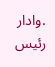.وادار رئيس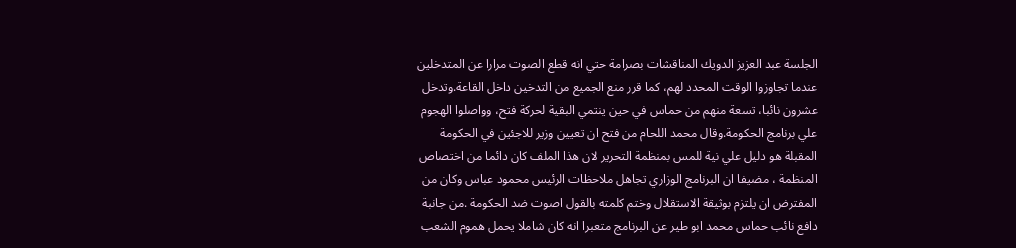الجلسة عبد العزيز الدويك المناقشات بصرامة حتي انه قطع الصوت مرارا عن المتدخلين عندما تجاوزوا الوقت المحدد لهم، كما قرر منع الجميع من التدخين داخل القاعة.وتدخل عشرون نائبا، تسعة منهم من حماس في حين ينتمي البقية لحركة فتح، وواصلوا الهجوم علي برنامج الحكومة.وقال محمد اللحام من فتح ان تعيين وزير للاجئين في الحكومة المقبلة هو دليل علي نية للمس بمنظمة التحرير لان هذا الملف كان دائما من اختصاص المنظمة ، مضيفا ان البرنامج الوزاري تجاهل ملاحظات الرئيس محمود عباس وكان من المفترض ان يلتزم بوثيقة الاستقلال وختم كلمته بالقول اصوت ضد الحكومة .من جانبة دافع نائب حماس محمد ابو طير عن البرنامج متعبرا انه كان شاملا يحمل هموم الشعب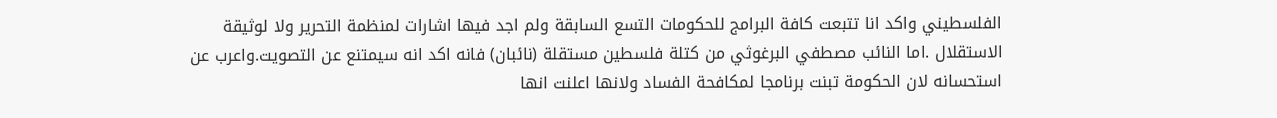الفلسطيني واكد انا تتبعت كافة البرامج للحكومات التسع السابقة ولم اجد فيها اشارات لمنظمة التحرير ولا لوثيقة الاستقلال .اما النائب مصطفي البرغوثي من كتلة فلسطين مستقلة (نائبان) فانه اكد انه سيمتنع عن التصويت.واعرب عن استحسانه لان الحكومة تبنت برنامجا لمكافحة الفساد ولانها اعلنت انها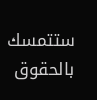ستتمسك بالحقوق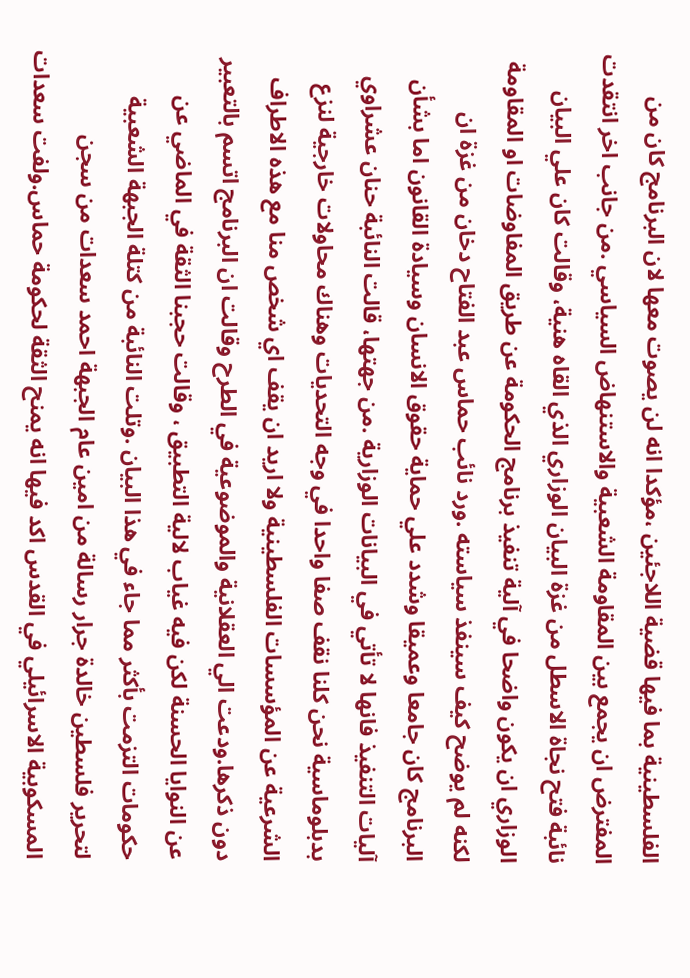الفلسطينية بما فيها قضية اللاجئين ،مؤكدا انه لن يصوت معها لان البرنامج كان من المفترض ان يجمع بين المقاومة الشعبية والاستنهاض السياسي .من جانب اخر انتقدت نائبة فتح نجاة الاسطل من غزة البيان الوزاري الذي القاه هنية، وقالت كان علي البيان الوزاري ان يكون واضحا في آلية تنفيذ برنامج الحكومة عن طريق المفاوضات او المقاومة لكنه لم يوضح كيف سينفذ سياسته .ورد نائب حماس عبد الفتاح دخان من غزة ان البرنامج كان جامعا وعميقا وشدد علي حماية حقوق الانسان وسيادة القانون اما بشأن آليات التنفيذ فانها لا تأتي في البيانات الوزارية .من جهتها، قالت النائبة حنان عشراوي بدبلوماسية نحن كلنا نقف صفا واحدا في وجه التحديات وهناك محاولات خارجية لنزع الشرعية عن المؤسسات الفلسطينية ولا اريد ان يقف اي شخص منا مع هذه الاطراف دون ذكرها.ودعت الي العقلانية والموضوعية في الطرح وقالت ان البرنامج اتسم بالتعبير عن النوايا الحسنة لكن فيه غياب لالية التطبيق ، وقالت حجبنا الثقة في الماضي عن حكومات التزمت بأكثر مما جاء في هذا البيان .وتلت النائبة من كتلة الجبهة الشعبية لتحرير فلسطين خالدة جرار رسالة من امين عام الجبهة احمد سعدات من سجن المسكوبية الاسرائيلي في القدس اكد فيها انه يمنح الثقة لحكومة حماس.ولفت سعدات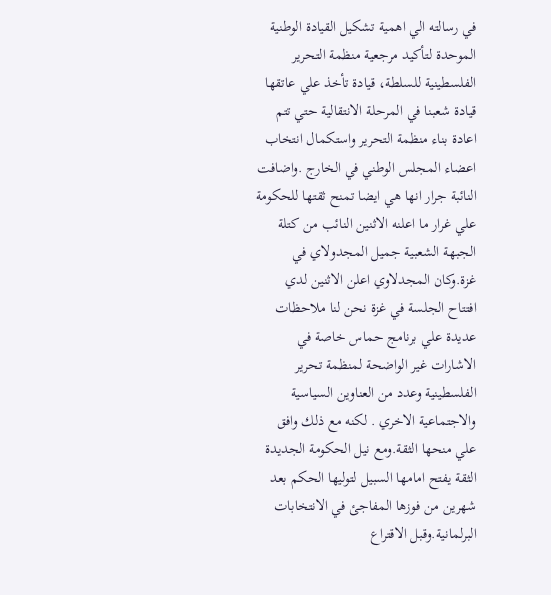في رسالته الي اهمية تشكيل القيادة الوطنية الموحدة لتأكيد مرجعية منظمة التحرير الفلسطينية للسلطة، قيادة تأخذ علي عاتقها قيادة شعبنا في المرحلة الانتقالية حتي تتم اعادة بناء منظمة التحرير واستكمال انتخاب اعضاء المجلس الوطني في الخارج .واضافت النائبة جرار انها هي ايضا تمنح ثقتها للحكومة علي غرار ما اعلنه الاثنين النائب من كتلة الجبهة الشعبية جميل المجدولاي في غزة.وكان المجدلاوي اعلن الاثنين لدي افتتاح الجلسة في غزة نحن لنا ملاحظات عديدة علي برنامج حماس خاصة في الاشارات غير الواضحة لمنظمة تحرير الفلسطينية وعدد من العناوين السياسية والاجتماعية الاخري . لكنه مع ذلك وافق علي منحها الثقة.ومع نيل الحكومة الجديدة الثقة يفتح امامها السبيل لتوليها الحكم بعد شهرين من فوزها المفاجئ في الانتخابات البرلمانية.وقبل الاقتراع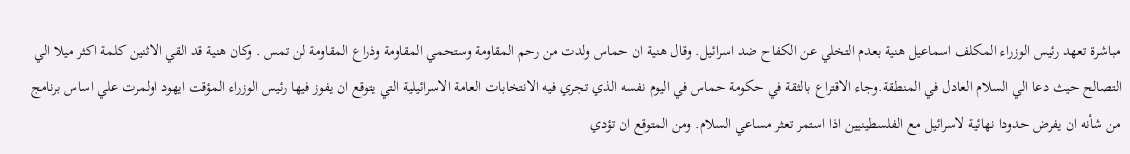مباشرة تعهد رئيس الوزراء المكلف اسماعيل هنية بعدم التخلي عن الكفاح ضد اسرائيل. وقال هنية ان حماس ولدت من رحم المقاومة وستحمي المقاومة وذراع المقاومة لن تمس . وكان هنية قد القي الاثنين كلمة اكثر ميلا الي التصالح حيث دعا الي السلام العادل في المنطقة.وجاء الاقتراع بالثقة في حكومة حماس في اليوم نفسه الذي تجري فيه الانتخابات العامة الاسرائيلية التي يتوقع ان يفوز فيها رئيس الوزراء المؤقت ايهود اولمرت علي اساس برنامج من شأنه ان يفرض حدودا نهائية لاسرائيل مع الفلسطينيين اذا استمر تعثر مساعي السلام. ومن المتوقع ان تؤدي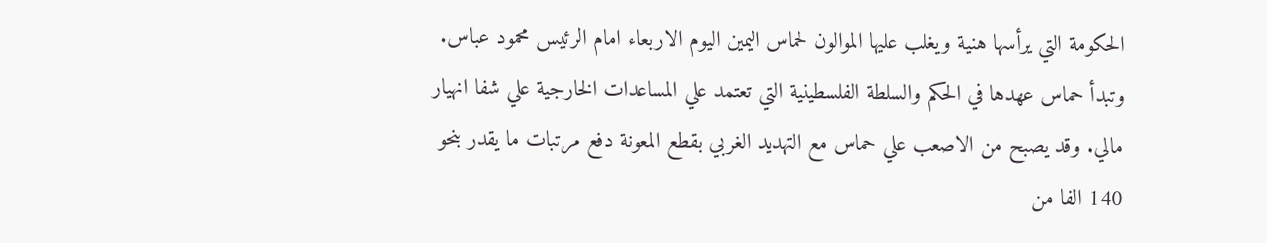الحكومة التي يرأسها هنية ويغلب عليها الموالون لحماس اليمين اليوم الاربعاء امام الرئيس محمود عباس. وتبدأ حماس عهدها في الحكم والسلطة الفلسطينية التي تعتمد علي المساعدات الخارجية علي شفا انهيار مالي. وقد يصبح من الاصعب علي حماس مع التهديد الغربي بقطع المعونة دفع مرتبات ما يقدر بنحو 140 الفا من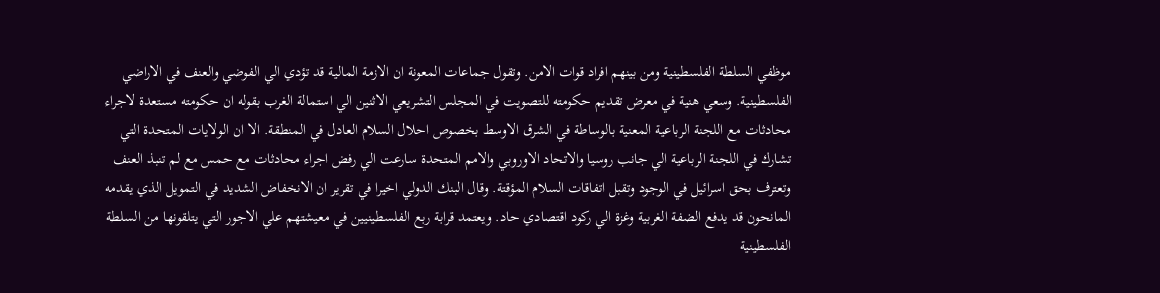موظفي السلطة الفلسطينية ومن بينهم افراد قوات الامن. وتقول جماعات المعونة ان الازمة المالية قد تؤدي الي الفوضي والعنف في الاراضي الفلسطينية. وسعي هنية في معرض تقديم حكومته للتصويت في المجلس التشريعي الاثنين الي استمالة الغرب بقوله ان حكومته مستعدة لاجراء محادثات مع اللجنة الرباعية المعنية بالوساطة في الشرق الاوسط بخصوص احلال السلام العادل في المنطقة. الا ان الولايات المتحدة التي تشارك في اللجنة الرباعية الي جانب روسيا والاتحاد الاوروبي والامم المتحدة سارعت الي رفض اجراء محادثات مع حمس مع لم تنبذ العنف وتعترف بحق اسرائيل في الوجود وتقبل اتفاقات السلام المؤقتة. وقال البنك الدولي اخيرا في تقرير ان الانخفاض الشديد في التمويل الذي يقدمه المانحون قد يدفع الضفة الغربية وغزة الي ركود اقتصادي حاد. ويعتمد قرابة ربع الفلسطينيين في معيشتهم علي الاجور التي يتلقونها من السلطة الفلسطينية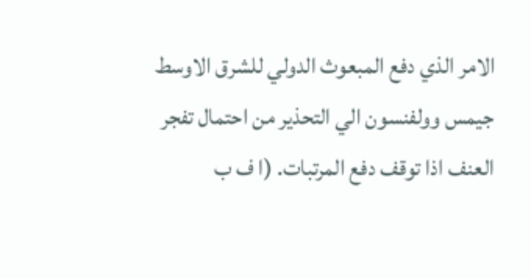الامر الذي دفع المبعوث الدولي للشرق الاوسط جيمس وولفنسون الي التحذير من احتمال تفجر العنف اذا توقف دفع المرتبات. (ا ف ب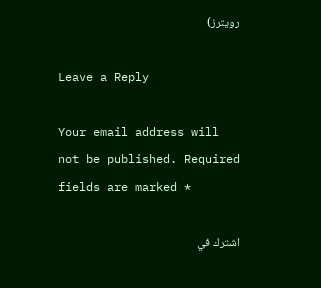رويترز)

Leave a Reply

Your email address will not be published. Required fields are marked *

اشترك في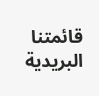قائمتنا البريدية